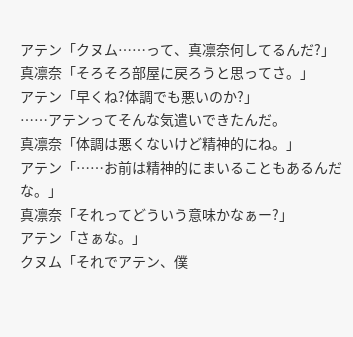アテン「クヌム……って、真凛奈何してるんだ?」
真凛奈「そろそろ部屋に戻ろうと思ってさ。」
アテン「早くね?体調でも悪いのか?」
……アテンってそんな気遣いできたんだ。
真凛奈「体調は悪くないけど精神的にね。」
アテン「……お前は精神的にまいることもあるんだな。」
真凛奈「それってどういう意味かなぁー?」
アテン「さぁな。」
クヌム「それでアテン、僕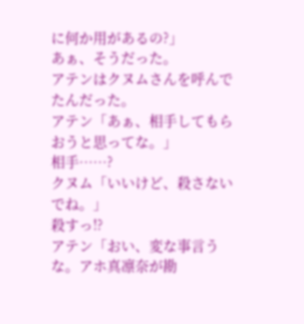に何か用があるの?」
あぁ、そうだった。
アテンはクヌムさんを呼んでたんだった。
アテン「あぁ、相手してもらおうと思ってな。」
相手……?
クヌム「いいけど、殺さないでね。」
殺すっ!?
アテン「おい、変な事言うな。アホ真凛奈が勘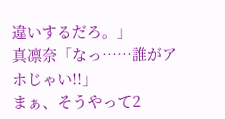違いするだろ。」
真凛奈「なっ……誰がアホじゃい!!」
まぁ、そうやって2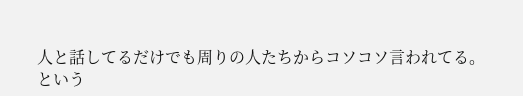人と話してるだけでも周りの人たちからコソコソ言われてる。
という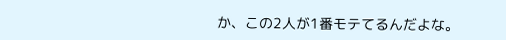か、この2人が1番モテてるんだよな。